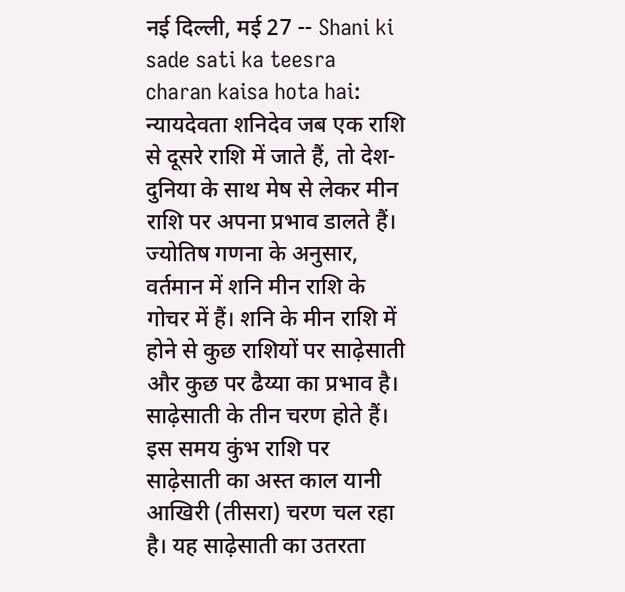नई दिल्ली, मई 27 -- Shani ki sade sati ka teesra charan kaisa hota hai: न्यायदेवता शनिदेव जब एक राशि से दूसरे राशि में जाते हैं, तो देश-दुनिया के साथ मेष से लेकर मीन राशि पर अपना प्रभाव डालते हैं। ज्योतिष गणना के अनुसार, वर्तमान में शनि मीन राशि के गोचर में हैं। शनि के मीन राशि में होने से कुछ राशियों पर साढ़ेसाती और कुछ पर ढैय्या का प्रभाव है। साढ़ेसाती के तीन चरण होते हैं। इस समय कुंभ राशि पर साढ़ेसाती का अस्त काल यानी आखिरी (तीसरा) चरण चल रहा है। यह साढ़ेसाती का उतरता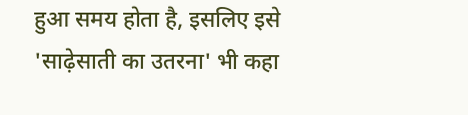हुआ समय होता है, इसलिए इसे 'साढ़ेसाती का उतरना' भी कहा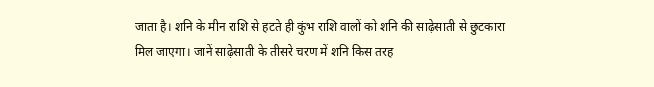जाता है। शनि के मीन राशि से हटते ही कुंभ राशि वालों को शनि की साढ़ेसाती से छुटकारा मिल जाएगा। जानें साढ़ेसाती के तीसरे चरण में शनि किस तरह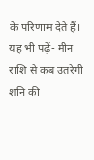के परिणाम देते हैं। यह भी पढ़ें- मीन राशि से कब उतरेगी शनि की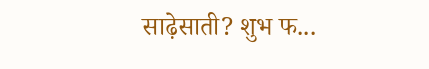साढ़ेसाती? शुभ फ...